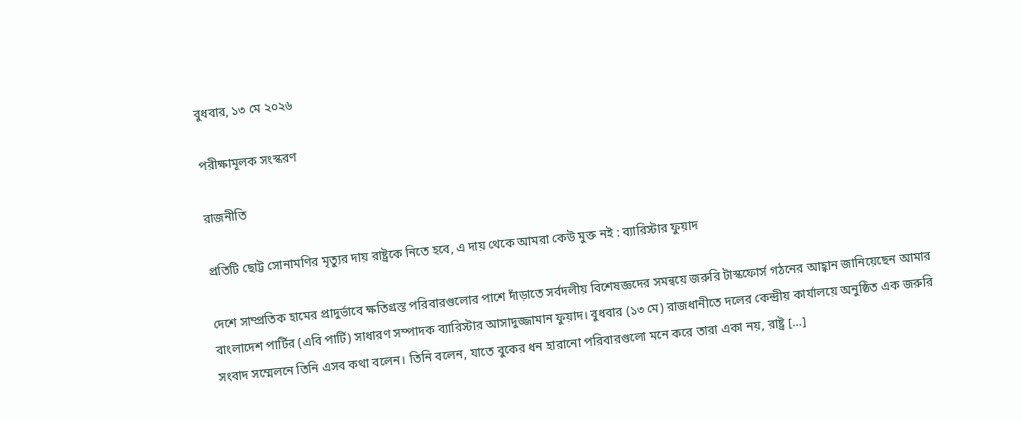বুধবার, ১৩ মে ২০২৬

পরীক্ষামূলক সংস্করণ

রাজনীতি

প্রতিটি ছোট্ট সোনামণির মৃত্যুর দায় রাষ্ট্রকে নিতে হবে, এ দায় থেকে আমরা কেউ মুক্ত নই : ব্যারিস্টার ফুয়াদ

দেশে সাম্প্রতিক হামের প্রাদুর্ভাবে ক্ষতিগ্রস্ত পরিবারগুলোর পাশে দাঁড়াতে সর্বদলীয় বিশেষজ্ঞদের সমন্বয়ে জরুরি টাস্কফোর্স গঠনের আহ্বান জানিয়েছেন আমার বাংলাদেশ পার্টির (এবি পার্টি) সাধারণ সম্পাদক ব্যারিস্টার আসাদুজ্জামান ফুয়াদ। বুধবার (১৩ মে) রাজধানীতে দলের কেন্দ্রীয় কার্যালয়ে অনুষ্ঠিত এক জরুরি সংবাদ সম্মেলনে তিনি এসব কথা বলেন। তিনি বলেন, যাতে বুকের ধন হারানো পরিবারগুলো মনে করে তারা একা নয়, রাষ্ট্র […]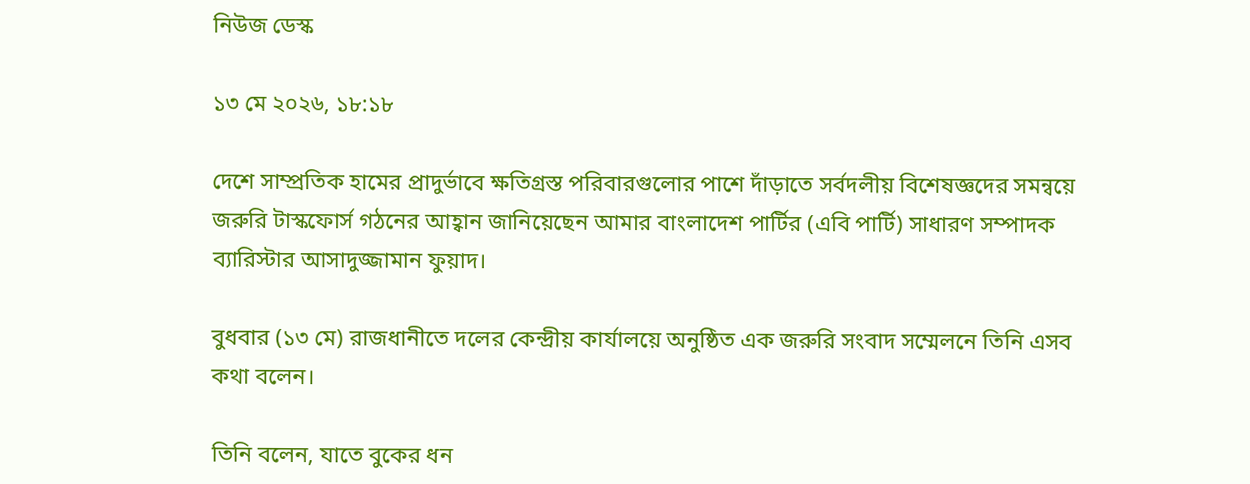নিউজ ডেস্ক

১৩ মে ২০২৬, ১৮:১৮

দেশে সাম্প্রতিক হামের প্রাদুর্ভাবে ক্ষতিগ্রস্ত পরিবারগুলোর পাশে দাঁড়াতে সর্বদলীয় বিশেষজ্ঞদের সমন্বয়ে জরুরি টাস্কফোর্স গঠনের আহ্বান জানিয়েছেন আমার বাংলাদেশ পার্টির (এবি পার্টি) সাধারণ সম্পাদক ব্যারিস্টার আসাদুজ্জামান ফুয়াদ।

বুধবার (১৩ মে) রাজধানীতে দলের কেন্দ্রীয় কার্যালয়ে অনুষ্ঠিত এক জরুরি সংবাদ সম্মেলনে তিনি এসব কথা বলেন।

তিনি বলেন, যাতে বুকের ধন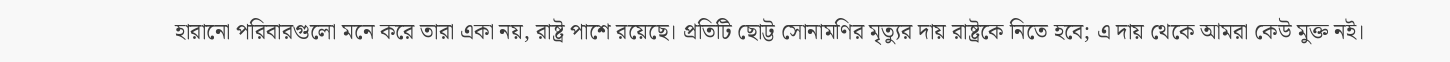হারানো পরিবারগুলো মনে করে তারা একা নয়, রাষ্ট্র পাশে রয়েছে। প্রতিটি ছোট্ট সোনামণির মৃত্যুর দায় রাষ্ট্রকে নিতে হবে; এ দায় থেকে আমরা কেউ মুক্ত নই।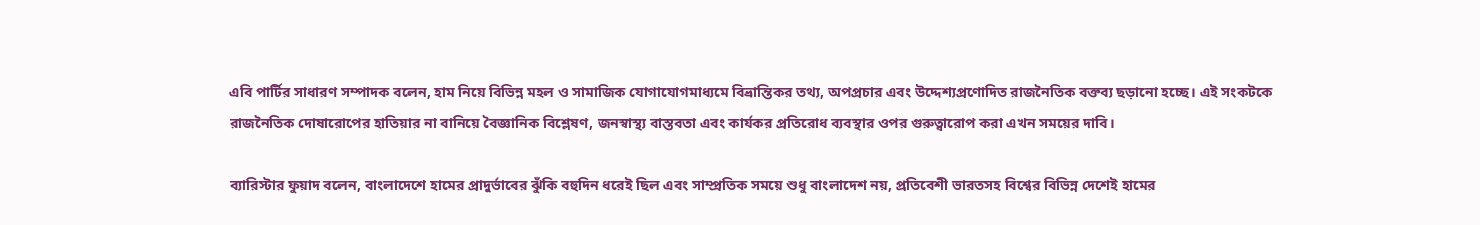এবি পার্টির সাধারণ সম্পাদক বলেন, হাম নিয়ে বিভিন্ন মহল ও সামাজিক যোগাযোগমাধ্যমে বিভ্রান্তিকর তথ্য, অপপ্রচার এবং উদ্দেশ্যপ্রণোদিত রাজনৈতিক বক্তব্য ছড়ানো হচ্ছে। এই সংকটকে রাজনৈতিক দোষারোপের হাতিয়ার না বানিয়ে বৈজ্ঞানিক বিশ্লেষণ, জনস্বাস্থ্য বাস্তবতা এবং কার্যকর প্রতিরোধ ব্যবস্থার ওপর গুরুত্বারোপ করা এখন সময়ের দাবি।

ব্যারিস্টার ফুয়াদ বলেন, বাংলাদেশে হামের প্রাদুর্ভাবের ঝুঁকি বহুদিন ধরেই ছিল এবং সাম্প্রতিক সময়ে শুধু বাংলাদেশ নয়, প্রতিবেশী ভারতসহ বিশ্বের বিভিন্ন দেশেই হামের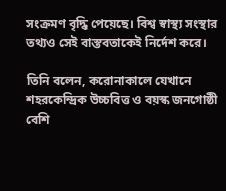সংক্রমণ বৃদ্ধি পেয়েছে। বিশ্ব স্বাস্থ্য সংস্থার তথ্যও সেই বাস্তবতাকেই নির্দেশ করে।

তিনি বলেন, করোনাকালে যেখানে শহরকেন্দ্রিক উচ্চবিত্ত ও বয়স্ক জনগোষ্ঠী বেশি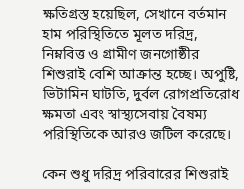ক্ষতিগ্রস্ত হয়েছিল, সেখানে বর্তমান হাম পরিস্থিতিতে মূলত দরিদ্র, নিম্নবিত্ত ও গ্রামীণ জনগোষ্ঠীর শিশুরাই বেশি আক্রান্ত হচ্ছে। অপুষ্টি, ভিটামিন ঘাটতি, দুর্বল রোগপ্রতিরোধ ক্ষমতা এবং স্বাস্থ্যসেবায় বৈষম্য পরিস্থিতিকে আরও জটিল করেছে।

কেন শুধু দরিদ্র পরিবারের শিশুরাই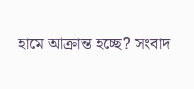হামে আক্রান্ত হচ্ছে? সংবাদ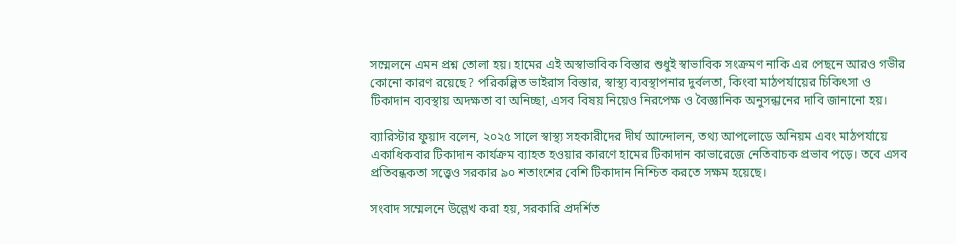সম্মেলনে এমন প্রশ্ন তোলা হয়। হামের এই অস্বাভাবিক বিস্তার শুধুই স্বাভাবিক সংক্রমণ নাকি এর পেছনে আরও গভীর কোনো কারণ রয়েছে? পরিকল্পিত ভাইরাস বিস্তার, স্বাস্থ্য ব্যবস্থাপনার দুর্বলতা, কিংবা মাঠপর্যায়ের চিকিৎসা ও টিকাদান ব্যবস্থায় অদক্ষতা বা অনিচ্ছা, এসব বিষয় নিয়েও নিরপেক্ষ ও বৈজ্ঞানিক অনুসন্ধানের দাবি জানানো হয়।

ব্যারিস্টার ফুয়াদ বলেন, ২০২৫ সালে স্বাস্থ্য সহকারীদের দীর্ঘ আন্দোলন, তথ্য আপলোডে অনিয়ম এবং মাঠপর্যায়ে একাধিকবার টিকাদান কার্যক্রম ব্যাহত হওয়ার কারণে হামের টিকাদান কাভারেজে নেতিবাচক প্রভাব পড়ে। তবে এসব প্রতিবন্ধকতা সত্ত্বেও সরকার ৯০ শতাংশের বেশি টিকাদান নিশ্চিত করতে সক্ষম হয়েছে।

সংবাদ সম্মেলনে উল্লেখ করা হয়, সরকারি প্রদর্শিত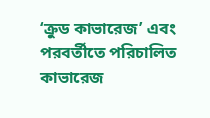‘ক্রুড কাভারেজ’ এবং পরবর্তীতে পরিচালিত কাভারেজ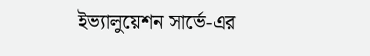ইভ্যালুয়েশন সার্ভে-এর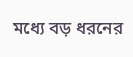মধ্যে বড় ধরনের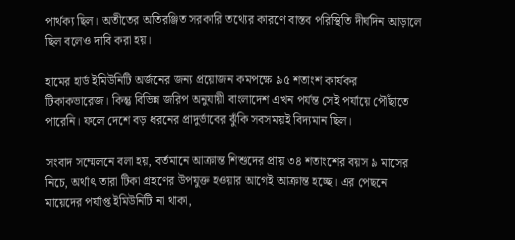পার্থক্য ছিল। অতীতের অতিরঞ্জিত সরকারি তথ্যের কারণে বাস্তব পরিস্থিতি দীর্ঘদিন আড়ালে ছিল বলেও দাবি করা হয়।

হামের হার্ড ইমিউনিটি অর্জনের জন্য প্রয়োজন কমপক্ষে ৯৫ শতাংশ কার্যকর টিকাকভারেজ। কিন্তু বিভিন্ন জরিপ অনুযায়ী বাংলাদেশ এখন পর্যন্ত সেই পর্যায়ে পৌঁছাতে পারেনি। ফলে দেশে বড় ধরনের প্রাদুর্ভাবের ঝুঁকি সবসময়ই বিদ্যমান ছিল।

সংবাদ সম্মেলনে বলা হয়, বর্তমানে আক্রান্ত শিশুদের প্রায় ৩৪ শতাংশের বয়স ৯ মাসের নিচে, অর্থাৎ তারা টিকা গ্রহণের উপযুক্ত হওয়ার আগেই আক্রান্ত হচ্ছে। এর পেছনে মায়েদের পর্যাপ্ত ইমিউনিটি না থাকা,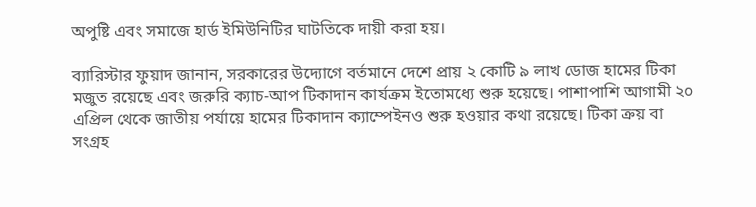অপুষ্টি এবং সমাজে হার্ড ইমিউনিটির ঘাটতিকে দায়ী করা হয়।

ব্যারিস্টার ফুয়াদ জানান, সরকারের উদ্যোগে বর্তমানে দেশে প্রায় ২ কোটি ৯ লাখ ডোজ হামের টিকা মজুত রয়েছে এবং জরুরি ক্যাচ-আপ টিকাদান কার্যক্রম ইতোমধ্যে শুরু হয়েছে। পাশাপাশি আগামী ২০ এপ্রিল থেকে জাতীয় পর্যায়ে হামের টিকাদান ক্যাম্পেইনও শুরু হওয়ার কথা রয়েছে। টিকা ক্রয় বা সংগ্রহ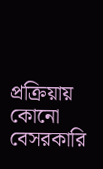প্রক্রিয়ায় কোনো বেসরকারি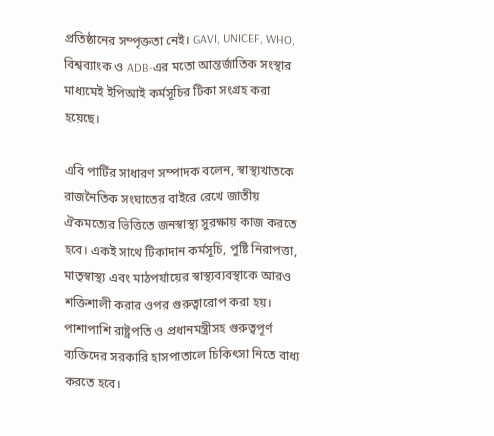প্রতিষ্ঠানের সম্পৃক্ততা নেই। GAVI, UNICEF, WHO, বিশ্বব্যাংক ও ADB-এর মতো আন্তর্জাতিক সংস্থার মাধ্যমেই ইপিআই কর্মসূচির টিকা সংগ্রহ করা হয়েছে।

এবি পার্টির সাধারণ সম্পাদক বলেন, স্বাস্থ্যখাতকে রাজনৈতিক সংঘাতের বাইরে রেখে জাতীয় ঐকমত্যের ভিত্তিতে জনস্বাস্থ্য সুরক্ষায় কাজ করতে হবে। একই সাথে টিকাদান কর্মসূচি, পুষ্টি নিরাপত্তা, মাতৃস্বাস্থ্য এবং মাঠপর্যায়ের স্বাস্থ্যব্যবস্থাকে আরও শক্তিশালী করার ওপর গুরুত্বারোপ করা হয়। পাশাপাশি রাষ্ট্রপতি ও প্রধানমন্ত্রীসহ গুরুত্বপূর্ণ ব্যক্তিদের সরকারি হাসপাতালে চিকিৎসা নিতে বাধ্য করতে হবে।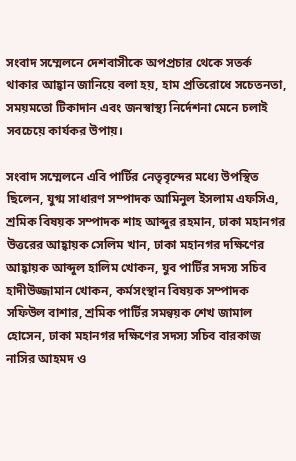সংবাদ সম্মেলনে দেশবাসীকে অপপ্রচার থেকে সতর্ক থাকার আহ্বান জানিয়ে বলা হয়, হাম প্রতিরোধে সচেতনতা, সময়মতো টিকাদান এবং জনস্বাস্থ্য নির্দেশনা মেনে চলাই সবচেয়ে কার্যকর উপায়।

সংবাদ সম্মেলনে এবি পার্টির নেতৃবৃন্দের মধ্যে উপস্থিত ছিলেন, যুগ্ম সাধারণ সম্পাদক আমিনুল ইসলাম এফসিএ, শ্রমিক বিষয়ক সম্পাদক শাহ আব্দুর রহমান, ঢাকা মহানগর উত্তরের আহ্বায়ক সেলিম খান, ঢাকা মহানগর দক্ষিণের আহ্বায়ক আব্দুল হালিম খোকন, যুব পার্টির সদস্য সচিব হাদীউজ্জামান খোকন, কর্মসংস্থান বিষয়ক সম্পাদক সফিউল বাশার, শ্রমিক পার্টির সমন্বয়ক শেখ জামাল হোসেন, ঢাকা মহানগর দক্ষিণের সদস্য সচিব বারকাজ নাসির আহমদ ও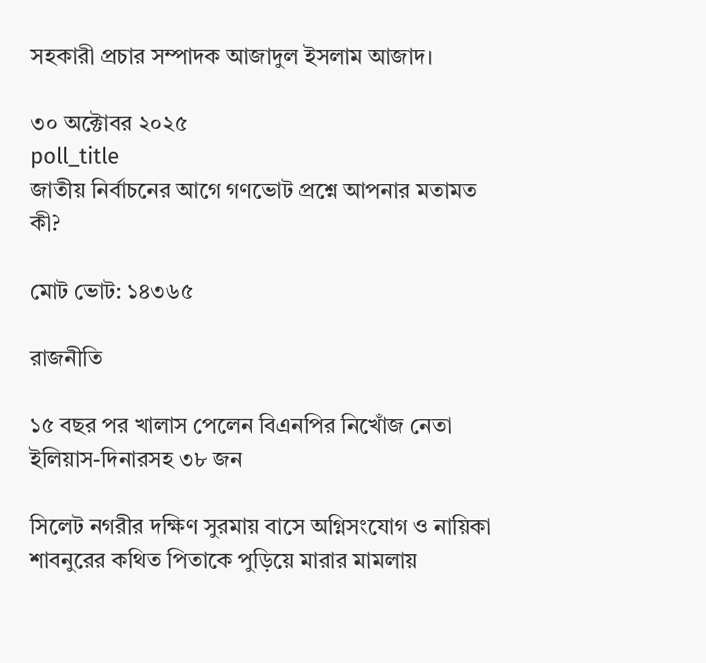সহকারী প্রচার সম্পাদক আজাদুল ইসলাম আজাদ।

৩০ অক্টোবর ২০২৫
poll_title
জাতীয় নির্বাচনের আগে গণভোট প্রশ্নে আপনার মতামত কী?

মোট ভোট: ১৪৩৬৫

রাজনীতি

১৫ বছর পর খালাস পেলেন বিএনপির নিখোঁজ নেতা ইলিয়াস-দিনারসহ ৩৮ জন

সিলেট নগরীর দক্ষিণ সুরমায় বাসে অগ্নিসংযোগ ও নায়িকা শাবনুরের কথিত পিতাকে পুড়িয়ে মারার মামলায়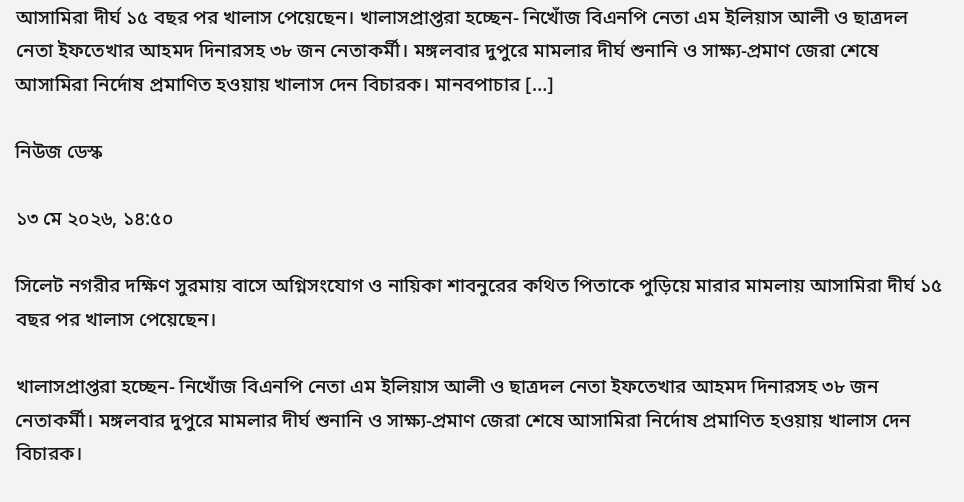আসামিরা দীর্ঘ ১৫ বছর পর খালাস পেয়েছেন। খালাসপ্রাপ্তরা হচ্ছেন- নিখোঁজ বিএনপি নেতা এম ইলিয়াস আলী ও ছাত্রদল নেতা ইফতেখার আহমদ দিনারসহ ৩৮ জন নেতাকর্মী। মঙ্গলবার দুপুরে মামলার দীর্ঘ শুনানি ও সাক্ষ্য-প্রমাণ জেরা শেষে আসামিরা নির্দোষ প্রমাণিত হওয়ায় খালাস দেন বিচারক। মানবপাচার […]

নিউজ ডেস্ক

১৩ মে ২০২৬, ১৪:৫০

সিলেট নগরীর দক্ষিণ সুরমায় বাসে অগ্নিসংযোগ ও নায়িকা শাবনুরের কথিত পিতাকে পুড়িয়ে মারার মামলায় আসামিরা দীর্ঘ ১৫ বছর পর খালাস পেয়েছেন।

খালাসপ্রাপ্তরা হচ্ছেন- নিখোঁজ বিএনপি নেতা এম ইলিয়াস আলী ও ছাত্রদল নেতা ইফতেখার আহমদ দিনারসহ ৩৮ জন নেতাকর্মী। মঙ্গলবার দুপুরে মামলার দীর্ঘ শুনানি ও সাক্ষ্য-প্রমাণ জেরা শেষে আসামিরা নির্দোষ প্রমাণিত হওয়ায় খালাস দেন বিচারক।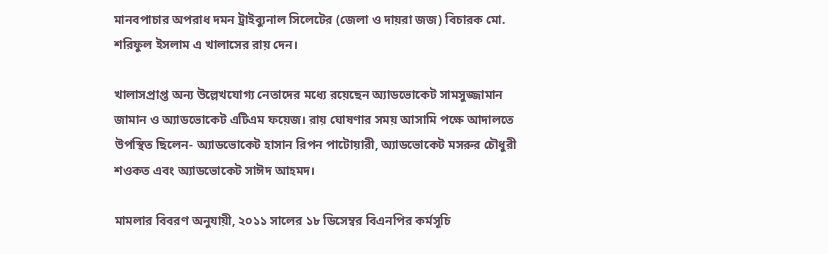মানবপাচার অপরাধ দমন ট্রাইব্যুনাল সিলেটের (জেলা ও দায়রা জজ) বিচারক মো. শরিফুল ইসলাম এ খালাসের রায় দেন।

খালাসপ্রাপ্ত অন্য উল্লেখযোগ্য নেতাদের মধ্যে রয়েছেন অ্যাডভোকেট সামসুজ্জামান জামান ও অ্যাডভোকেট এটিএম ফয়েজ। রায় ঘোষণার সময় আসামি পক্ষে আদালতে উপস্থিত ছিলেন- অ্যাডভোকেট হাসান রিপন পাটোয়ারী, অ্যাডভোকেট মসরুর চৌধুরী শওকত এবং অ্যাডভোকেট সাঈদ আহমদ।

মামলার বিবরণ অনুযায়ী, ২০১১ সালের ১৮ ডিসেম্বর বিএনপির কর্মসূচি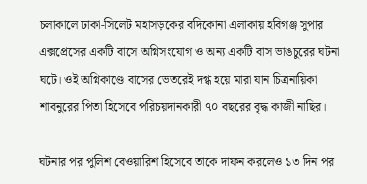চলাকালে ঢাকা-সিলেট মহাসড়কের বদিকোনা এলাকায় হবিগঞ্জ সুপার এক্সপ্রেসের একটি বাসে অগ্নিসংযোগ ও অন্য একটি বাস ভাঙচুরের ঘটনা ঘটে। ওই অগ্নিকাণ্ডে বাসের ভেতরেই দগ্ধ হয়ে মারা যান চিত্রনায়িকা শাবনুরের পিতা হিসেবে পরিচয়দানকারী ৭০ বছরের বৃদ্ধ কাজী নাছির।

ঘটনার পর পুলিশ বেওয়ারিশ হিসেবে তাকে দাফন করলেও ১৩ দিন পর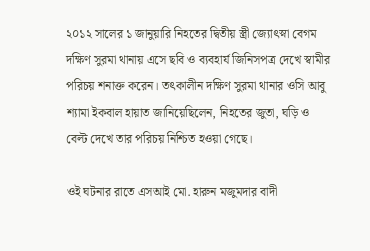২০১২ সালের ১ জানুয়ারি নিহতের দ্বিতীয় স্ত্রী জ্যোৎস্না বেগম দক্ষিণ সুরমা থানায় এসে ছবি ও ব্যবহার্য জিনিসপত্র দেখে স্বামীর পরিচয় শনাক্ত করেন। তৎকালীন দক্ষিণ সুরমা থানার ওসি আবু শ্যামা ইকবাল হায়াত জানিয়েছিলেন, নিহতের জুতা, ঘড়ি ও বেল্ট দেখে তার পরিচয় নিশ্চিত হওয়া গেছে।

ওই ঘটনার রাতে এসআই মো. হারুন মজুমদার বাদী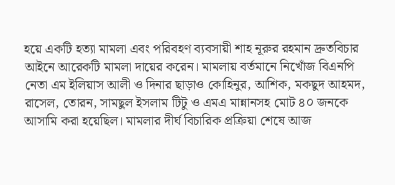হয়ে একটি হত্যা মামলা এবং পরিবহণ ব্যবসায়ী শাহ নূরুর রহমান দ্রুতবিচার আইনে আরেকটি মামলা দায়ের করেন। মামলায় বর্তমানে নিখোঁজ বিএনপি নেতা এম ইলিয়াস আলী ও দিনার ছাড়াও কোহিনুর, আশিক, মকছুদ আহমদ, রাসেল, তোরন, সামছুল ইসলাম টিটু ও এমএ মান্নানসহ মোট ৪০ জনকে আসামি করা হয়েছিল। মামলার দীর্ঘ বিচারিক প্রক্রিয়া শেষে আজ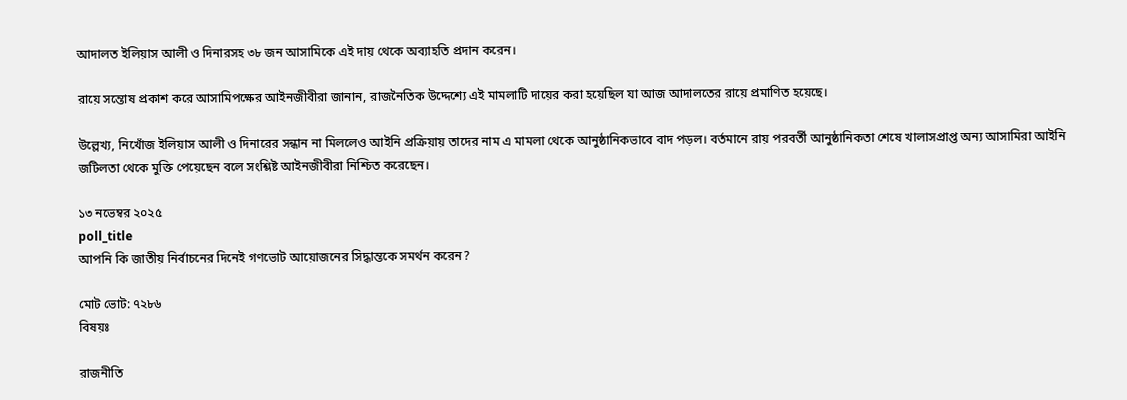আদালত ইলিয়াস আলী ও দিনারসহ ৩৮ জন আসামিকে এই দায় থেকে অব্যাহতি প্রদান করেন।

রায়ে সন্তোষ প্রকাশ করে আসামিপক্ষের আইনজীবীরা জানান, রাজনৈতিক উদ্দেশ্যে এই মামলাটি দায়ের করা হয়েছিল যা আজ আদালতের রায়ে প্রমাণিত হয়েছে।

উল্লেখ্য, নিখোঁজ ইলিয়াস আলী ও দিনারের সন্ধান না মিললেও আইনি প্রক্রিয়ায় তাদের নাম এ মামলা থেকে আনুষ্ঠানিকভাবে বাদ পড়ল। বর্তমানে রায় পরবর্তী আনুষ্ঠানিকতা শেষে খালাসপ্রাপ্ত অন্য আসামিরা আইনি জটিলতা থেকে মুক্তি পেয়েছেন বলে সংশ্লিষ্ট আইনজীবীরা নিশ্চিত করেছেন।

১৩ নভেম্বর ২০২৫
poll_title
আপনি কি জাতীয় নির্বাচনের দিনেই গণভোট আয়োজনের সিদ্ধান্তকে সমর্থন করেন?

মোট ভোট: ৭২৮৬
বিষয়ঃ

রাজনীতি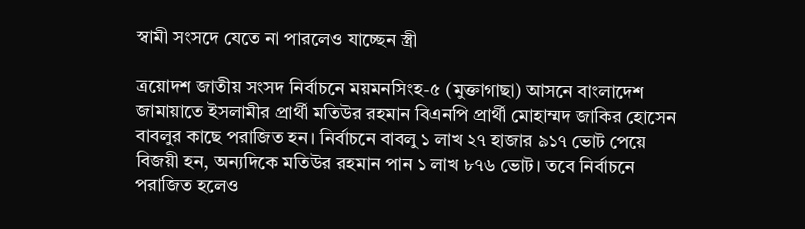স্বামী সংসদে যেতে না পারলেও যাচ্ছেন স্ত্রী

ত্রয়োদশ জাতীয় সংসদ নির্বাচনে ময়মনসিংহ-৫ (মুক্তাগাছা) আসনে বাংলাদেশ জামায়াতে ইসলামীর প্রার্থী মতিউর রহমান বিএনপি প্রার্থী মোহাম্মদ জাকির হোসেন বাবলুর কাছে পরাজিত হন। নির্বাচনে বাবলু ১ লাখ ২৭ হাজার ৯১৭ ভোট পেয়ে বিজয়ী হন, অন্যদিকে মতিউর রহমান পান ১ লাখ ৮৭৬ ভোট। তবে নির্বাচনে পরাজিত হলেও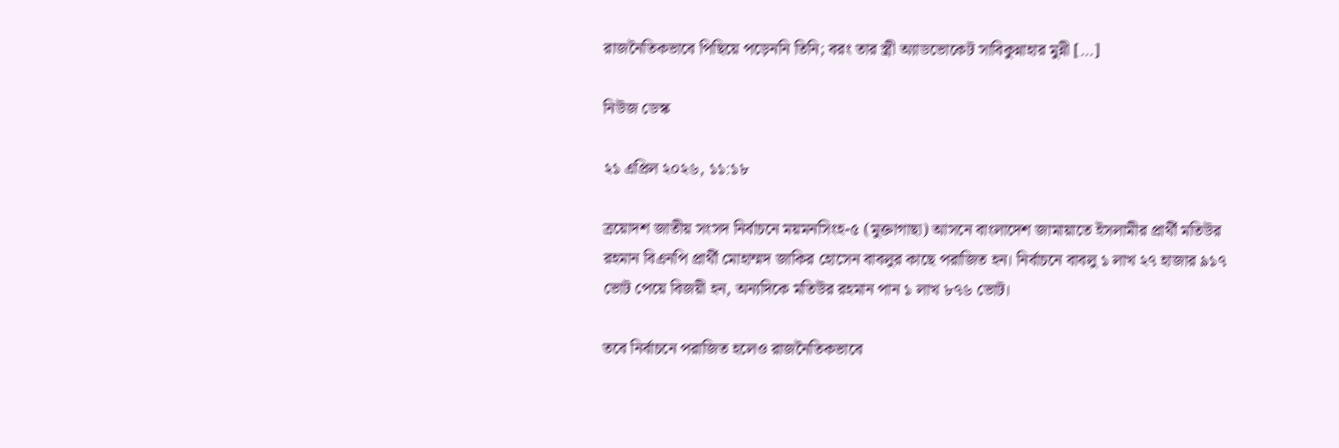রাজনৈতিকভাবে পিছিয়ে পড়েননি তিনি; বরং তার স্ত্রী অ্যাডভোকেট সাবিকুন্নাহার মুন্নী […]

নিউজ ডেস্ক

২১ এপ্রিল ২০২৬, ১১:১৮

ত্রয়োদশ জাতীয় সংসদ নির্বাচনে ময়মনসিংহ-৫ (মুক্তাগাছা) আসনে বাংলাদেশ জামায়াতে ইসলামীর প্রার্থী মতিউর রহমান বিএনপি প্রার্থী মোহাম্মদ জাকির হোসেন বাবলুর কাছে পরাজিত হন। নির্বাচনে বাবলু ১ লাখ ২৭ হাজার ৯১৭ ভোট পেয়ে বিজয়ী হন, অন্যদিকে মতিউর রহমান পান ১ লাখ ৮৭৬ ভোট।

তবে নির্বাচনে পরাজিত হলেও রাজনৈতিকভাবে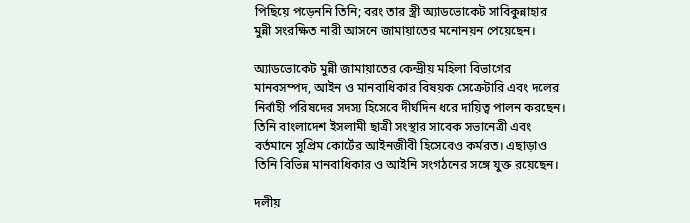পিছিয়ে পড়েননি তিনি; বরং তার স্ত্রী অ্যাডভোকেট সাবিকুন্নাহার মুন্নী সংরক্ষিত নারী আসনে জামায়াতের মনোনয়ন পেয়েছেন।

অ্যাডভোকেট মুন্নী জামায়াতের কেন্দ্রীয় মহিলা বিভাগের মানবসম্পদ, আইন ও মানবাধিকার বিষয়ক সেক্রেটারি এবং দলের নির্বাহী পরিষদের সদস্য হিসেবে দীর্ঘদিন ধরে দায়িত্ব পালন করছেন। তিনি বাংলাদেশ ইসলামী ছাত্রী সংস্থার সাবেক সভানেত্রী এবং বর্তমানে সুপ্রিম কোর্টের আইনজীবী হিসেবেও কর্মরত। এছাড়াও তিনি বিভিন্ন মানবাধিকার ও আইনি সংগঠনের সঙ্গে যুক্ত রয়েছেন।

দলীয়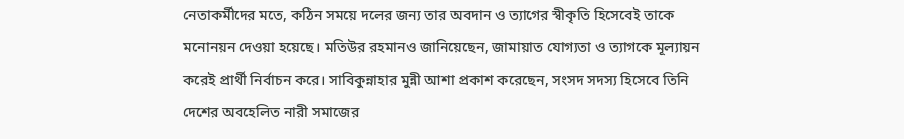নেতাকর্মীদের মতে, কঠিন সময়ে দলের জন্য তার অবদান ও ত্যাগের স্বীকৃতি হিসেবেই তাকে মনোনয়ন দেওয়া হয়েছে। মতিউর রহমানও জানিয়েছেন, জামায়াত যোগ্যতা ও ত্যাগকে মূল্যায়ন করেই প্রার্থী নির্বাচন করে। সাবিকুন্নাহার মুন্নী আশা প্রকাশ করেছেন, সংসদ সদস্য হিসেবে তিনি দেশের অবহেলিত নারী সমাজের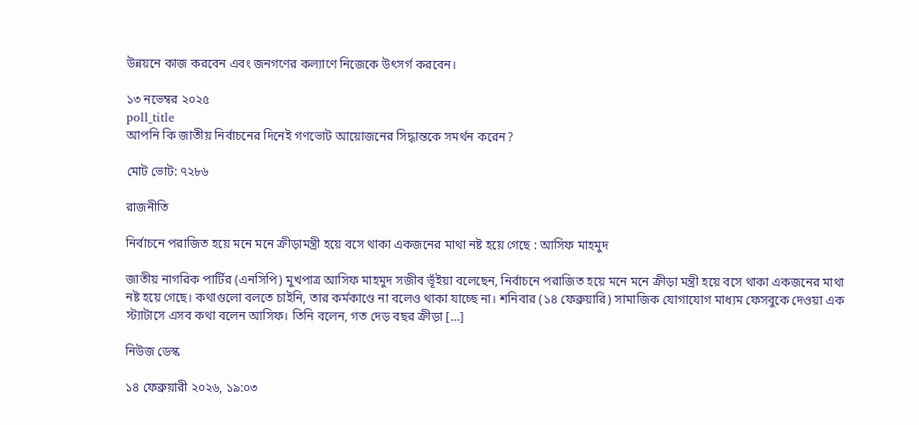উন্নয়নে কাজ করবেন এবং জনগণের কল্যাণে নিজেকে উৎসর্গ করবেন।

১৩ নভেম্বর ২০২৫
poll_title
আপনি কি জাতীয় নির্বাচনের দিনেই গণভোট আয়োজনের সিদ্ধান্তকে সমর্থন করেন?

মোট ভোট: ৭২৮৬

রাজনীতি

নির্বাচনে পরাজিত হয়ে মনে মনে ক্রীড়ামন্ত্রী হয়ে বসে থাকা একজনের মাথা নষ্ট হয়ে গেছে : আসিফ মাহমুদ

জাতীয় নাগরিক পার্টির (এনসিপি) মুখপাত্র আসিফ মাহমুদ সজীব ভূঁইয়া বলেছেন, নির্বাচনে পরাজিত হয়ে মনে মনে ক্রীড়া মন্ত্রী হয়ে বসে থাকা একজনের মাথা নষ্ট হয়ে গেছে। কথাগুলো বলতে চাইনি, তার কর্মকাণ্ডে না বলেও থাকা যাচ্ছে না। শনিবার (১৪ ফেব্রুয়ারি) সামাজিক যোগাযোগ মাধ্যম ফেসবুকে দেওয়া এক স্ট্যাটাসে এসব কথা বলেন আসিফ। তিনি বলেন, গত দেড় বছর ক্রীড়া […]

নিউজ ডেস্ক

১৪ ফেব্রুয়ারী ২০২৬, ১৯:০৩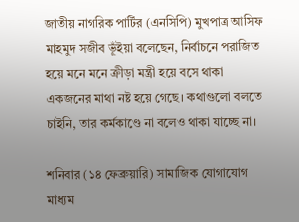জাতীয় নাগরিক পার্টির (এনসিপি) মুখপাত্র আসিফ মাহমুদ সজীব ভূঁইয়া বলেছেন, নির্বাচনে পরাজিত হয়ে মনে মনে ক্রীড়া মন্ত্রী হয়ে বসে থাকা একজনের মাথা নষ্ট হয়ে গেছে। কথাগুলো বলতে চাইনি, তার কর্মকাণ্ডে না বলেও থাকা যাচ্ছে না।

শনিবার (১৪ ফেব্রুয়ারি) সামাজিক যোগাযোগ মাধ্যম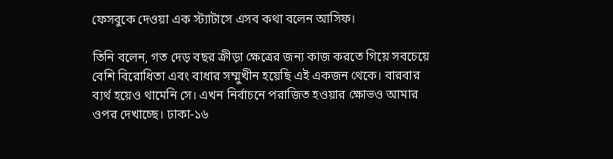ফেসবুকে দেওয়া এক স্ট্যাটাসে এসব কথা বলেন আসিফ।

তিনি বলেন, গত দেড় বছর ক্রীড়া ক্ষেত্রের জন্য কাজ করতে গিয়ে সবচেয়ে বেশি বিরোধিতা এবং বাধার সম্মুখীন হয়েছি এই একজন থেকে। বারবার ব্যর্থ হয়েও থামেনি সে। এখন নির্বাচনে পরাজিত হওয়ার ক্ষোভও আমার ওপর দেখাচ্ছে। ঢাকা-১৬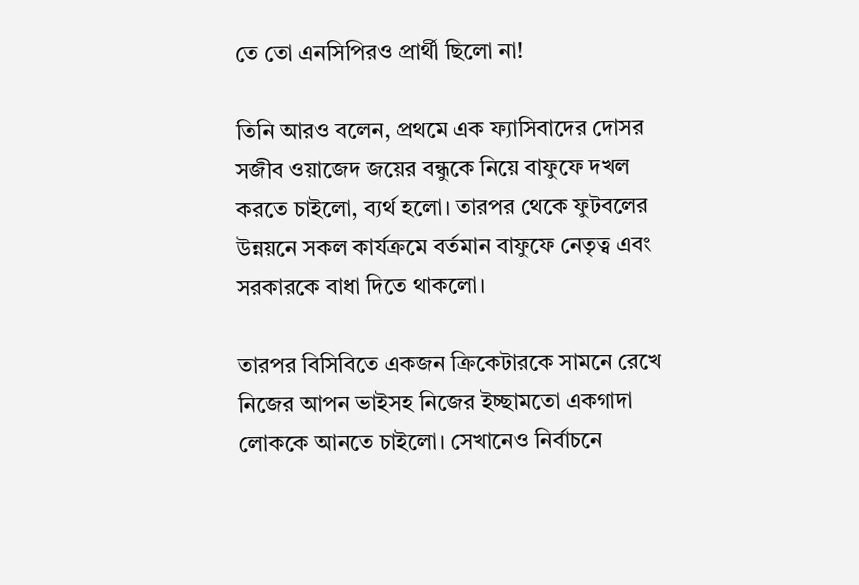তে তো এনসিপিরও প্রার্থী ছিলো না!

তিনি আরও বলেন, প্রথমে এক ফ্যাসিবাদের দোসর সজীব ওয়াজেদ জয়ের বন্ধুকে নিয়ে বাফুফে দখল করতে চাইলো, ব্যর্থ হলো। তারপর থেকে ফুটবলের উন্নয়নে সকল কার্যক্রমে বর্তমান বাফুফে নেতৃত্ব এবং সরকারকে বাধা দিতে থাকলো।

তারপর বিসিবিতে একজন ক্রিকেটারকে সামনে রেখে নিজের আপন ভাইসহ নিজের ইচ্ছামতো একগাদা লোককে আনতে চাইলো। সেখানেও নির্বাচনে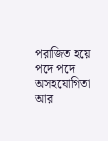পরাজিত হয়ে পদে পদে অসহযোগিতা আর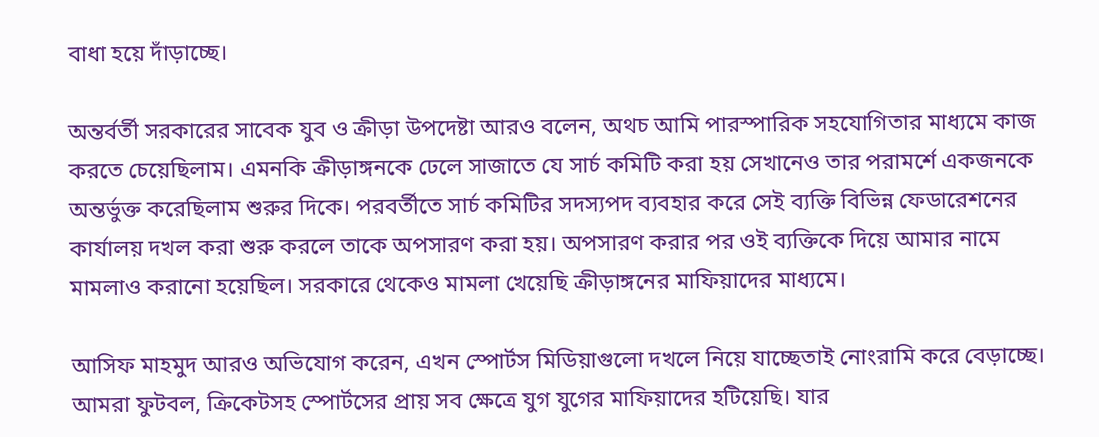বাধা হয়ে দাঁড়াচ্ছে।

অন্তর্বর্তী সরকারের সাবেক যুব ও ক্রীড়া উপদেষ্টা আরও বলেন, অথচ আমি পারস্পারিক সহযোগিতার মাধ্যমে কাজ করতে চেয়েছিলাম। এমনকি ক্রীড়াঙ্গনকে ঢেলে সাজাতে যে সার্চ কমিটি করা হয় সেখানেও তার পরামর্শে একজনকে অন্তর্ভুক্ত করেছিলাম শুরুর দিকে। পরবর্তীতে সার্চ কমিটির সদস্যপদ ব্যবহার করে সেই ব্যক্তি বিভিন্ন ফেডারেশনের কার্যালয় দখল করা শুরু করলে তাকে অপসারণ করা হয়। অপসারণ করার পর ওই ব্যক্তিকে দিয়ে আমার নামে মামলাও করানো হয়েছিল। সরকারে থেকেও মামলা খেয়েছি ক্রীড়াঙ্গনের মাফিয়াদের মাধ্যমে।

আসিফ মাহমুদ আরও অভিযোগ করেন, এখন স্পোর্টস মিডিয়াগুলো দখলে নিয়ে যাচ্ছেতাই নোংরামি করে বেড়াচ্ছে। আমরা ফুটবল, ক্রিকেটসহ স্পোর্টসের প্রায় সব ক্ষেত্রে যুগ যুগের মাফিয়াদের হটিয়েছি। যার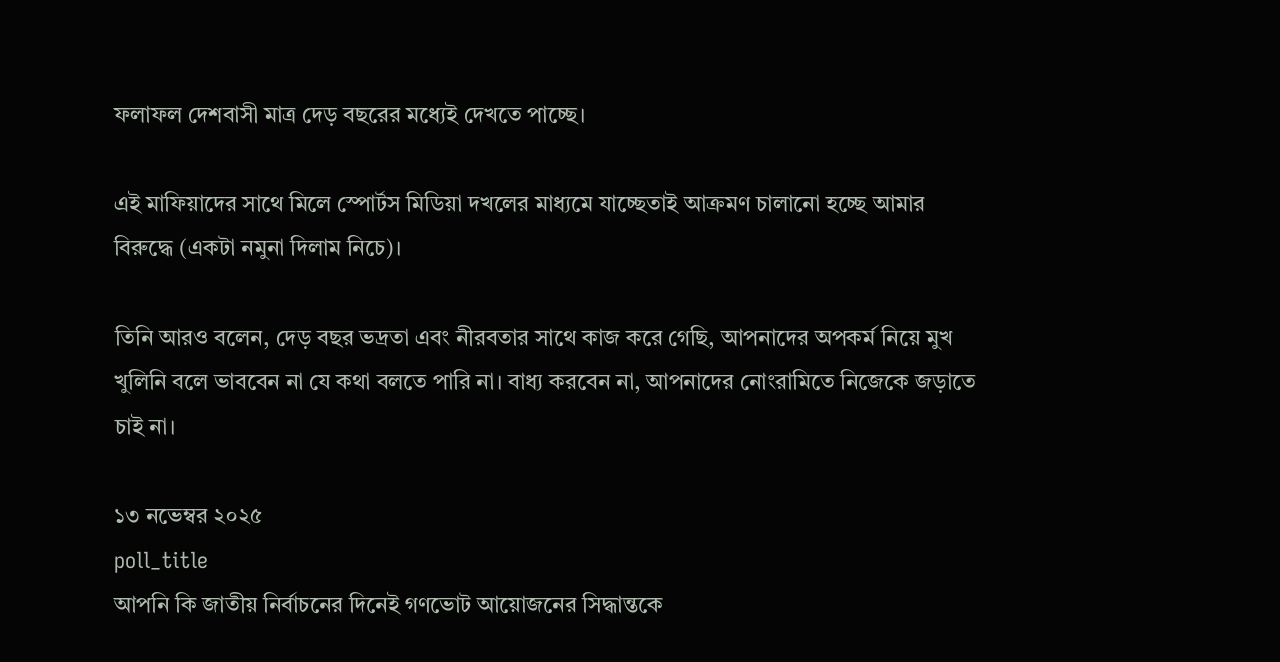ফলাফল দেশবাসী মাত্র দেড় বছরের মধ্যেই দেখতে পাচ্ছে।

এই মাফিয়াদের সাথে মিলে স্পোর্টস মিডিয়া দখলের মাধ্যমে যাচ্ছেতাই আক্রমণ চালানো হচ্ছে আমার বিরুদ্ধে (একটা নমুনা দিলাম নিচে)।

তিনি আরও বলেন, দেড় বছর ভদ্রতা এবং নীরবতার সাথে কাজ করে গেছি, আপনাদের অপকর্ম নিয়ে মুখ খুলিনি বলে ভাববেন না যে কথা বলতে পারি না। বাধ্য করবেন না, আপনাদের নোংরামিতে নিজেকে জড়াতে চাই না।

১৩ নভেম্বর ২০২৫
poll_title
আপনি কি জাতীয় নির্বাচনের দিনেই গণভোট আয়োজনের সিদ্ধান্তকে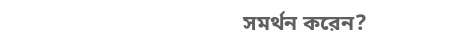সমর্থন করেন?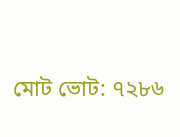মোট ভোট: ৭২৮৬